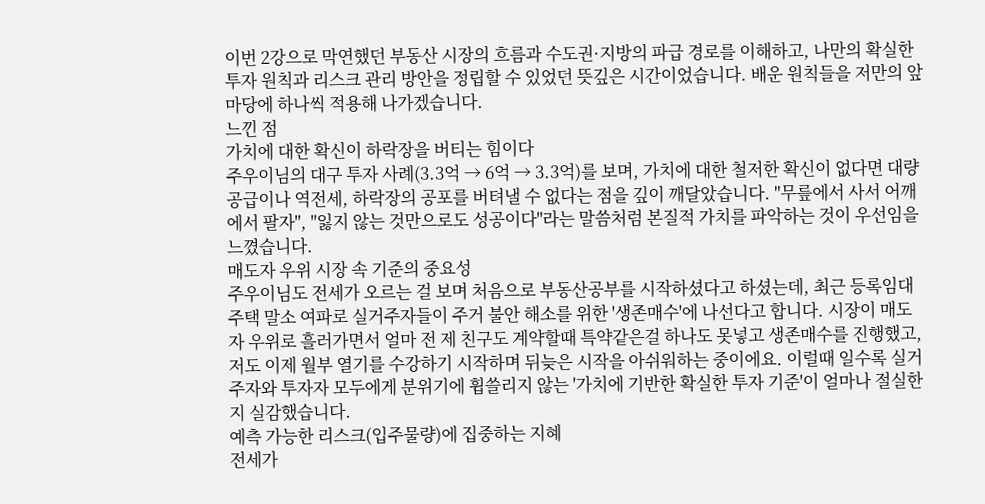이번 2강으로 막연했던 부동산 시장의 흐름과 수도권·지방의 파급 경로를 이해하고, 나만의 확실한 투자 원칙과 리스크 관리 방안을 정립할 수 있었던 뜻깊은 시간이었습니다. 배운 원칙들을 저만의 앞마당에 하나씩 적용해 나가겠습니다.
느낀 점
가치에 대한 확신이 하락장을 버티는 힘이다
주우이님의 대구 투자 사례(3.3억 → 6억 → 3.3억)를 보며, 가치에 대한 철저한 확신이 없다면 대량 공급이나 역전세, 하락장의 공포를 버텨낼 수 없다는 점을 깊이 깨달았습니다. "무릎에서 사서 어깨에서 팔자", "잃지 않는 것만으로도 성공이다"라는 말씀처럼 본질적 가치를 파악하는 것이 우선임을 느꼈습니다.
매도자 우위 시장 속 기준의 중요성
주우이님도 전세가 오르는 걸 보며 처음으로 부동산공부를 시작하셨다고 하셨는데, 최근 등록임대주택 말소 여파로 실거주자들이 주거 불안 해소를 위한 '생존매수'에 나선다고 합니다. 시장이 매도자 우위로 흘러가면서 얼마 전 제 친구도 계약할때 특약같은걸 하나도 못넣고 생존매수를 진행했고, 저도 이제 월부 열기를 수강하기 시작하며 뒤늦은 시작을 아쉬워하는 중이에요. 이럴때 일수록 실거주자와 투자자 모두에게 분위기에 휩쓸리지 않는 '가치에 기반한 확실한 투자 기준'이 얼마나 절실한지 실감했습니다.
예측 가능한 리스크(입주물량)에 집중하는 지혜
전세가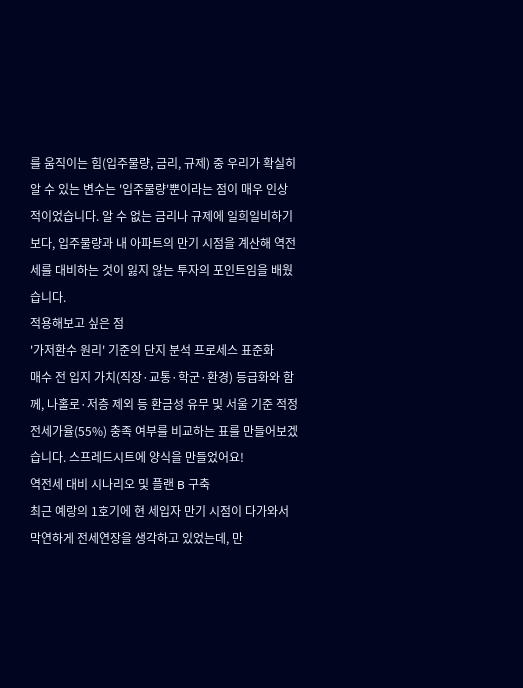를 움직이는 힘(입주물량, 금리, 규제) 중 우리가 확실히 알 수 있는 변수는 '입주물량'뿐이라는 점이 매우 인상적이었습니다. 알 수 없는 금리나 규제에 일희일비하기보다, 입주물량과 내 아파트의 만기 시점을 계산해 역전세를 대비하는 것이 잃지 않는 투자의 포인트임을 배웠습니다.
적용해보고 싶은 점
'가저환수 원리' 기준의 단지 분석 프로세스 표준화
매수 전 입지 가치(직장·교통·학군·환경) 등급화와 함께, 나홀로·저층 제외 등 환금성 유무 및 서울 기준 적정 전세가율(55%) 충족 여부를 비교하는 표를 만들어보겠습니다. 스프레드시트에 양식을 만들었어요!
역전세 대비 시나리오 및 플랜 B 구축
최근 예랑의 1호기에 현 세입자 만기 시점이 다가와서 막연하게 전세연장을 생각하고 있었는데, 만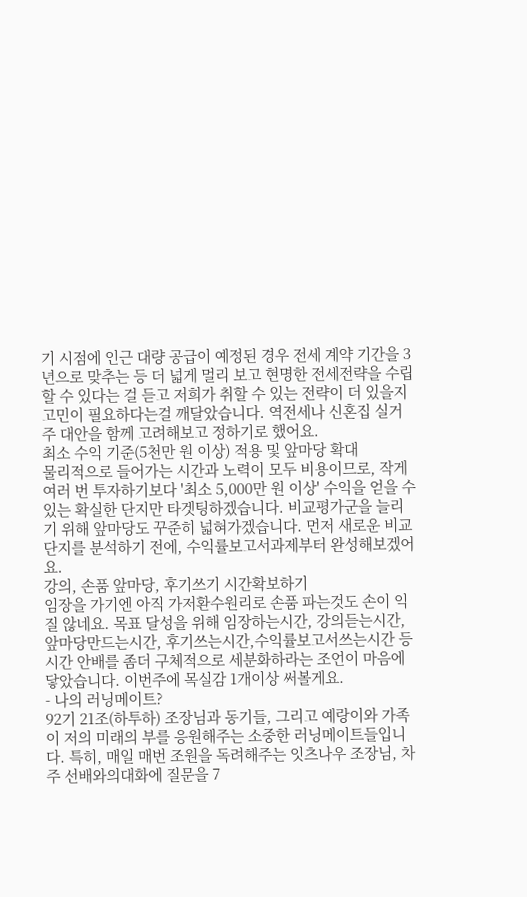기 시점에 인근 대량 공급이 예정된 경우 전세 계약 기간을 3년으로 맞추는 등 더 넓게 멀리 보고 현명한 전세전략을 수립할 수 있다는 걸 듣고 저희가 취할 수 있는 전략이 더 있을지 고민이 필요하다는걸 깨달았습니다. 역전세나 신혼집 실거주 대안을 함께 고려해보고 정하기로 했어요.
최소 수익 기준(5천만 원 이상) 적용 및 앞마당 확대
물리적으로 들어가는 시간과 노력이 모두 비용이므로, 작게 여러 번 투자하기보다 '최소 5,000만 원 이상' 수익을 얻을 수 있는 확실한 단지만 타겟팅하겠습니다. 비교평가군을 늘리기 위해 앞마당도 꾸준히 넓혀가겠습니다. 먼저 새로운 비교단지를 분석하기 전에, 수익률보고서과제부터 완성해보겠어요.
강의, 손품 앞마당, 후기쓰기 시간확보하기
임장을 가기엔 아직 가저환수원리로 손품 파는것도 손이 익질 않네요. 목표 달성을 위해 임장하는시간, 강의듣는시간, 앞마당만드는시간, 후기쓰는시간,수익률보고서쓰는시간 등 시간 안배를 좀더 구체적으로 세분화하라는 조언이 마음에 닿았습니다. 이번주에 목실감 1개이상 써볼게요.
- 나의 러닝메이트?
92기 21조(하투하) 조장님과 동기들, 그리고 예랑이와 가족이 저의 미래의 부를 응원해주는 소중한 러닝메이트들입니다. 특히, 매일 매번 조원을 독려해주는 잇츠나우 조장님, 차주 선배와의대화에 질문을 7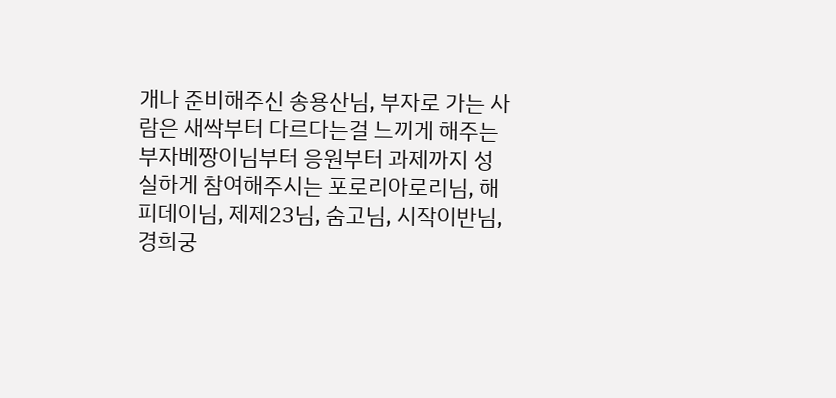개나 준비해주신 송용산님, 부자로 가는 사람은 새싹부터 다르다는걸 느끼게 해주는 부자베짱이님부터 응원부터 과제까지 성실하게 참여해주시는 포로리아로리님, 해피데이님, 제제23님, 숨고님, 시작이반님, 경희궁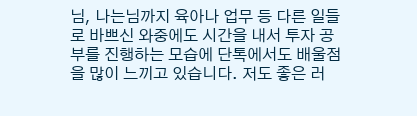님, 나는님까지 육아나 업무 등 다른 일들로 바쁘신 와중에도 시간을 내서 투자 공부를 진행하는 모습에 단톡에서도 배울점을 많이 느끼고 있습니다. 저도 좋은 러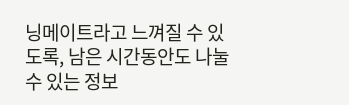닝메이트라고 느껴질 수 있도록, 남은 시간동안도 나눌 수 있는 정보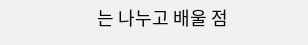는 나누고 배울 점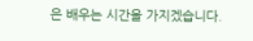은 배우는 시간을 가지겠습니다.